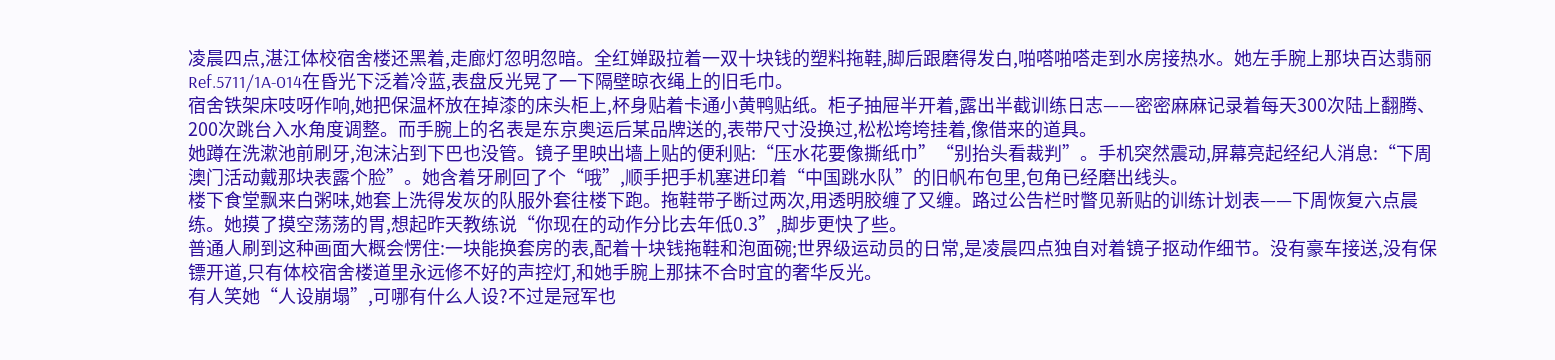凌晨四点,湛江体校宿舍楼还黑着,走廊灯忽明忽暗。全红婵趿拉着一双十块钱的塑料拖鞋,脚后跟磨得发白,啪嗒啪嗒走到水房接热水。她左手腕上那块百达翡丽Ref.5711/1A-014在昏光下泛着冷蓝,表盘反光晃了一下隔壁晾衣绳上的旧毛巾。
宿舍铁架床吱呀作响,她把保温杯放在掉漆的床头柜上,杯身贴着卡通小黄鸭贴纸。柜子抽屉半开着,露出半截训练日志——密密麻麻记录着每天300次陆上翻腾、200次跳台入水角度调整。而手腕上的名表是东京奥运后某品牌送的,表带尺寸没换过,松松垮垮挂着,像借来的道具。
她蹲在洗漱池前刷牙,泡沫沾到下巴也没管。镜子里映出墙上贴的便利贴:“压水花要像撕纸巾”“别抬头看裁判”。手机突然震动,屏幕亮起经纪人消息:“下周澳门活动戴那块表露个脸”。她含着牙刷回了个“哦”,顺手把手机塞进印着“中国跳水队”的旧帆布包里,包角已经磨出线头。
楼下食堂飘来白粥味,她套上洗得发灰的队服外套往楼下跑。拖鞋带子断过两次,用透明胶缠了又缠。路过公告栏时瞥见新贴的训练计划表——下周恢复六点晨练。她摸了摸空荡荡的胃,想起昨天教练说“你现在的动作分比去年低0.3”,脚步更快了些。
普通人刷到这种画面大概会愣住:一块能换套房的表,配着十块钱拖鞋和泡面碗;世界级运动员的日常,是凌晨四点独自对着镜子抠动作细节。没有豪车接送,没有保镖开道,只有体校宿舍楼道里永远修不好的声控灯,和她手腕上那抹不合时宜的奢华反光。
有人笑她“人设崩塌”,可哪有什么人设?不过是冠军也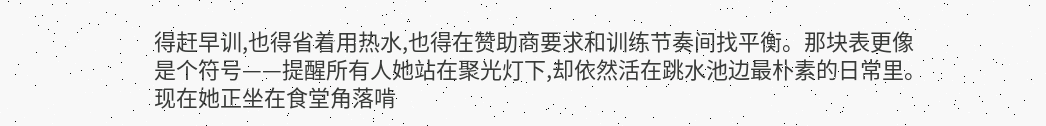得赶早训,也得省着用热水,也得在赞助商要求和训练节奏间找平衡。那块表更像是个符号——提醒所有人她站在聚光灯下,却依然活在跳水池边最朴素的日常里。
现在她正坐在食堂角落啃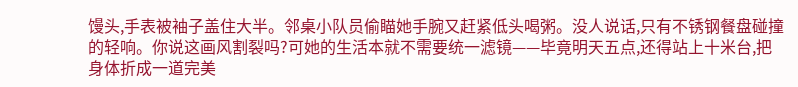馒头,手表被袖子盖住大半。邻桌小队员偷瞄她手腕又赶紧低头喝粥。没人说话,只有不锈钢餐盘碰撞的轻响。你说这画风割裂吗?可她的生活本就不需要统一滤镜——毕竟明天五点,还得站上十米台,把身体折成一道完美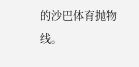的沙巴体育抛物线。